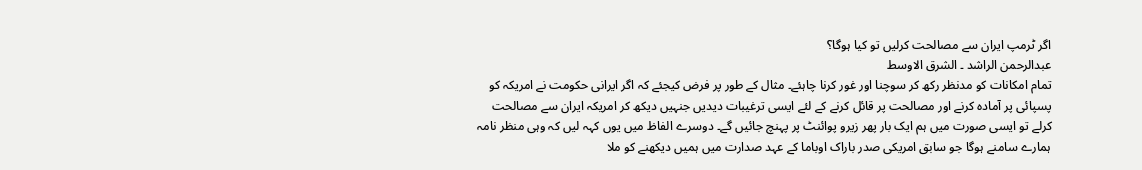اگر ٹرمپ ایران سے مصالحت کرلیں تو کیا ہوگا؟
عبدالرحمن الراشد ۔ الشرق الاوسط
تمام امکانات کو مدنظر رکھ کر سوچنا اور غور کرنا چاہئے۔ مثال کے طور پر فرض کیجئے کہ اگر ایرانی حکومت نے امریکہ کو پسپائی پر آمادہ کرنے اور مصالحت پر قائل کرنے کے لئے ایسی ترغیبات دیدیں جنہیں دیکھ کر امریکہ ایران سے مصالحت کرلے تو ایسی صورت میں ہم ایک بار پھر زیرو پوائنٹ پر پہنچ جائیں گے۔ دوسرے الفاظ میں یوں کہہ لیں کہ وہی منظر نامہ ہمارے سامنے ہوگا جو سابق امریکی صدر باراک اوباما کے عہد صدارت میں ہمیں دیکھنے کو ملا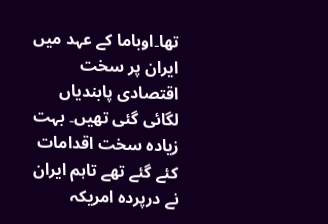تھا۔اوباما کے عہد میں ایران پر سخت اقتصادی پابندیاں لگائی گئی تھیں۔ بہت زیادہ سخت اقدامات کئے گئے تھے تاہم ایران نے درپردہ امریکہ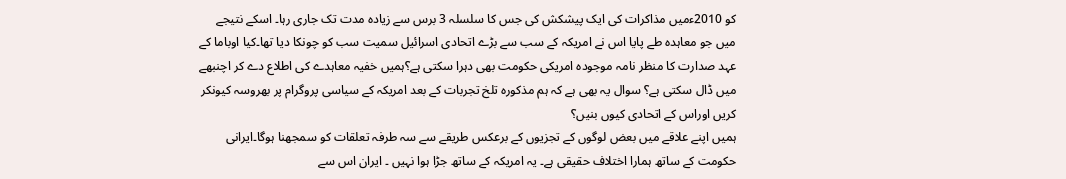کو 2010ءمیں مذاکرات کی ایک پیشکش کی جس کا سلسلہ 3 برس سے زیادہ مدت تک جاری رہا۔ اسکے نتیجے میں جو معاہدہ طے پایا اس نے امریکہ کے سب سے بڑے اتحادی اسرائیل سمیت سب کو چونکا دیا تھا۔کیا اوباما کے عہد صدارت کا منظر نامہ موجودہ امریکی حکومت بھی دہرا سکتی ہے؟ہمیں خفیہ معاہدے کی اطلاع دے کر اچنبھے میں ڈال سکتی ہے؟ سوال یہ بھی ہے کہ ہم مذکورہ تلخ تجربات کے بعد امریکہ کے سیاسی پروگرام پر بھروسہ کیونکر کریں اوراس کے اتحادی کیوں بنیں؟
ہمیں اپنے علاقے میں بعض لوگوں کے تجزیوں کے برعکس طریقے سے سہ طرفہ تعلقات کو سمجھنا ہوگا۔ایرانی حکومت کے ساتھ ہمارا اختلاف حقیقی ہے۔ یہ امریکہ کے ساتھ جڑا ہوا نہیں ۔ ایران اس سے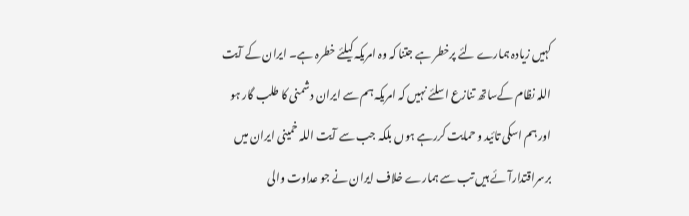کہیں زیادہ ہمارے لئے پرخطر ہے جتنا کہ وہ امریکہ کیلئے خطرہ ہے۔ ایران کے آیت اللہ نظام کےساتھ تنازع اسلئے نہیں کہ امریکہ ہم سے ایران دشمنی کا طلب گار ہو اور ہم اسکی تائید و حمایت کررہے ہوں بلکہ جب سے آیت اللہ خمینی ایران میں برسراقتدارآئے ہیں تب سے ہمارے خلاف ایران نے جو عداوت والی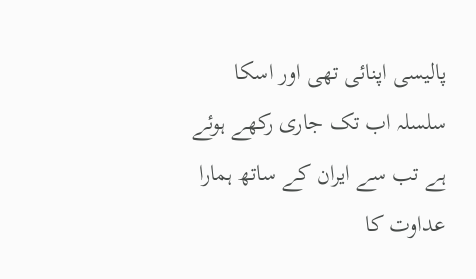پالیسی اپنائی تھی اور اسکا سلسلہ اب تک جاری رکھے ہوئے ہے تب سے ایران کے ساتھ ہمارا عداوت کا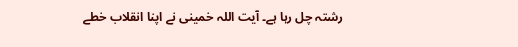رشتہ چل رہا ہے۔ آیت اللہ خمینی نے اپنا انقلاب خطے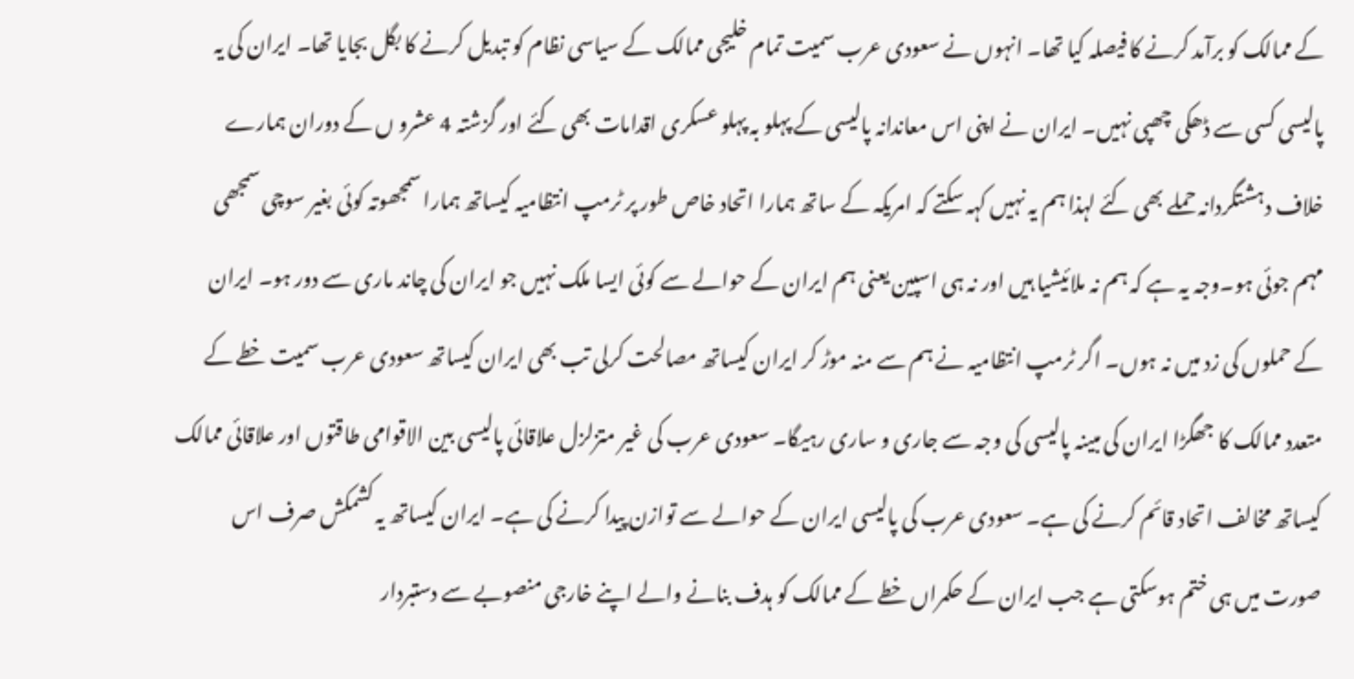کے ممالک کو برآمد کرنے کا فیصلہ کیا تھا۔ انہوں نے سعودی عرب سمیت تمام خلیجی ممالک کے سیاسی نظام کو تبدیل کرنے کا بگل بجایا تھا۔ ایران کی یہ پالیسی کسی سے ڈھکی چھپی نہیں۔ ایران نے اپنی اس معاندانہ پالیسی کے پہلو بہ پہلو عسکری اقدامات بھی کئے اور گزشتہ 4 عشرو ں کے دوران ہمارے خلاف دہشتگردانہ حملے بھی کئے لہذا ہم یہ نہیں کہہ سکتے کہ امریکہ کے ساتھ ہمارا اتحاد خاص طور پر ٹرمپ انتظامیہ کیساتھ ہمارا سمجھوتہ کوئی بغیر سوچی سمجھی مہم جوئی ہو۔وجہ یہ ہے کہ ہم نہ ملائیشیا ہیں اور نہ ہی اسپین یعنی ہم ایران کے حوالے سے کوئی ایسا ملک نہیں جو ایران کی چاند ماری سے دور ہو۔ ایران کے حملوں کی زد میں نہ ہوں۔ اگر ٹرمپ انتظامیہ نے ہم سے منہ موڑ کر ایران کیساتھ مصالحت کرلی تب بھی ایران کیساتھ سعودی عرب سمیت خطے کے متعدد ممالک کا جھگڑا ایران کی مبینہ پالیسی کی وجہ سے جاری و ساری رہیگا۔ سعودی عرب کی غیر متزلزل علاقائی پالیسی بین الاقوامی طاقتوں اور علاقائی ممالک کیساتھ مخالف اتحاد قائم کرنے کی ہے۔ سعودی عرب کی پالیسی ایران کے حوالے سے توازن پیدا کرنے کی ہے۔ ایران کیساتھ یہ کشمکش صرف اس صورت میں ہی ختم ہوسکتی ہے جب ایران کے حکمراں خطے کے ممالک کو ہدف بنانے والے اپنے خارجی منصوبے سے دستبردار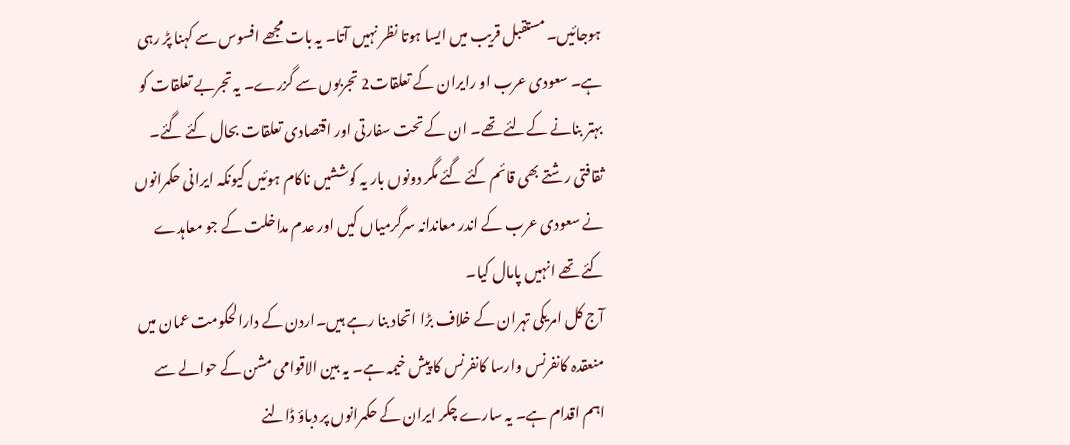ہوجائیں۔ مستقبل قریب میں ایسا ہوتا نظر نہیں آتا۔ یہ بات مجھے افسوس سے کہنا پڑ رہی ہے۔ سعودی عرب او رایران کے تعلقات2 تجربوں سے گزرے۔ یہ تجربے تعلقات کو بہتر بنانے کےلئے تھے۔ ان کے تحت سفارتی اور اقتصادی تعلقات بحال کئے گئے۔ ثقافتی رشتے بھی قائم کئے گئے مگر دونوں بار یہ کوششیں ناکام ہوئیں کیونکہ ایرانی حکمرانوں نے سعودی عرب کے اندر معاندانہ سرگرمیاں کیں اور عدم مداخلت کے جو معاہدے کئے تھے انہیں پامال کیا۔
آج کل امریکی تہران کے خلاف بڑا اتحاد بنا رہے ہیں۔اردن کے دارالحکومت عمان میں منعقدہ کانفرنس وارسا کانفرنس کا پیش خیمہ ہے۔ یہ بین الاقوامی مشن کے حوالے سے اہم اقدام ہے۔ یہ سارے چکر ایران کے حکمرانوں پر دباؤ ڈالنے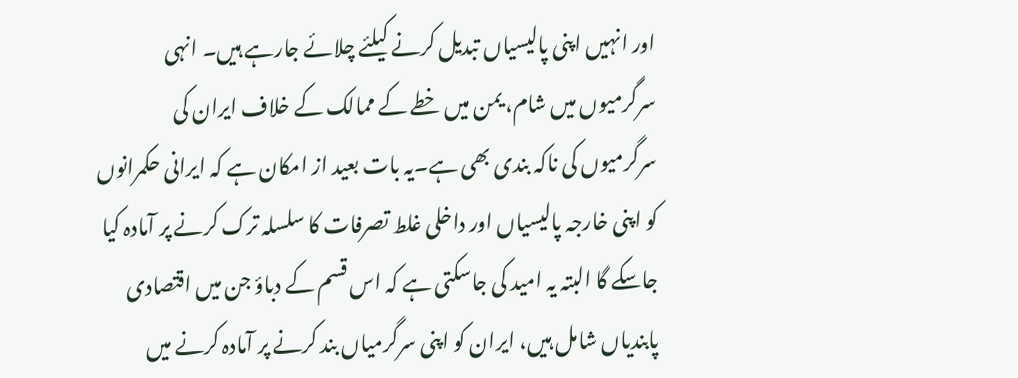اور انہیں اپنی پالیسیاں تبدیل کرنے کیلئے چلائے جارہے ہیں۔ انہی سرگرمیوں میں شام، یمن میں خطے کے ممالک کے خلاف ایران کی سرگرمیوں کی ناکہ بندی بھی ہے۔یہ بات بعید از امکان ہے کہ ایرانی حکمرانوں کو اپنی خارجہ پالیسیاں اور داخلی غلط تصرفات کا سلسلہ ترک کرنے پر آمادہ کیا جاسکے گا البتہ یہ امید کی جاسکتی ہے کہ اس قسم کے دباؤ جن میں اقتصادی پابندیاں شامل ہیں، ایران کو اپنی سرگرمیاں بند کرنے پر آمادہ کرنے میں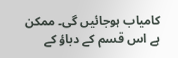کامیاب ہوجائیں گی۔ ممکن ہے اس قسم کے دباؤ کے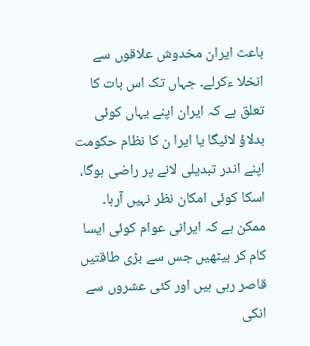باعث ایران مخدوش علاقوں سے انخلا ءکرلے۔ جہاں تک اس بات کا تعلق ہے کہ ایران اپنے یہاں کوئی بدلاؤ لائیگا یا ایرا ن کا نظام حکومت اپنے اندر تبدیلی لانے پر راضی ہوگا، اسکا کوئی امکان نظر نہیں آرہا۔ ممکن ہے کہ ایرانی عوام کوئی ایسا کام کر بیٹھیں جس سے بڑی طاقتیں قاصر رہی ہیں اور کئی عشروں سے انکی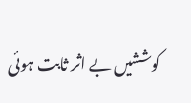کوششیں بے اثر ثابت ہوئی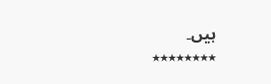ہیں۔
٭٭٭٭٭٭٭٭